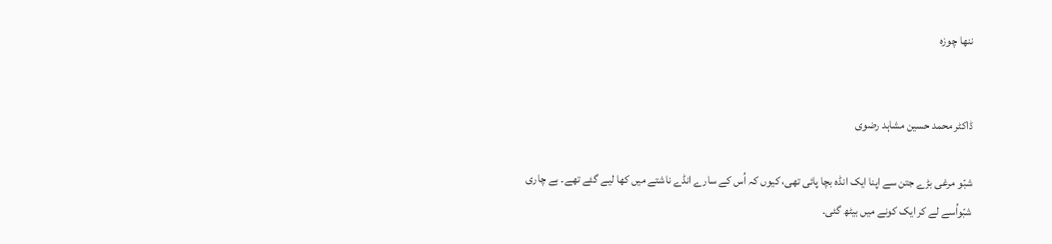ننھا چوزہ


ڈاکٹر محمد حسین مشاہد رضوی

شبّو مرغی بڑے جتن سے اپنا ایک انڈہ بچا پائی تھی، کیوں کہ اُس کے سارے انڈے ناشتے میں کھا لیے گئے تھے۔ بے چاری شبّواُسے لے کر ایک کونے میں بیٹھ گئی۔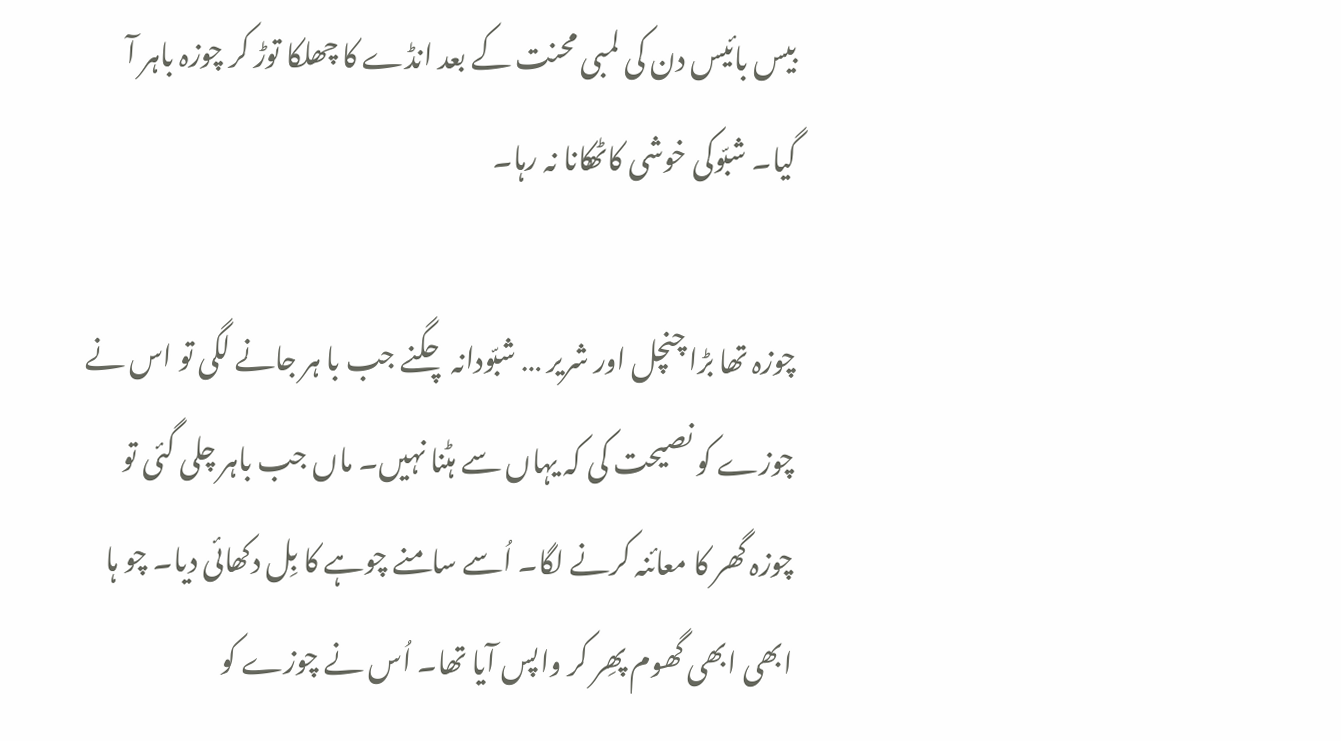بیس بائیس دن کی لمبی محنت کے بعد انڈے کا چھلکا توڑ کر چوزہ باہر آ گیا۔ شبّوکی خوشی کاٹھکانا نہ رہا۔

چوزہ تھا بڑا چنچل اور شریر … شبّودانہ چگنے جب با ہر جانے لگی تو اس نے چوزے کو نصیحت کی کہ یہاں سے ہٹنا نہیں۔ ماں جب باہر چلی گئی تو چوزہ گھر کا معائنہ کرنے لگا۔ اُسے سامنے چوہے کا بِل دکھائی دیا۔ چو ہا ابھی ابھی گھوم پھِر کر واپس آیا تھا۔ اُس نے چوزے کو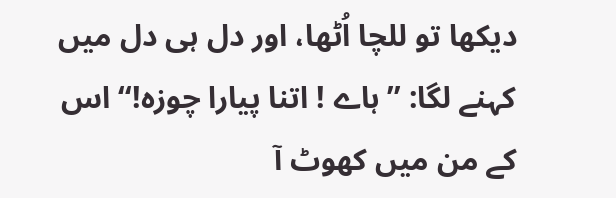دیکھا تو للچا اُٹھا، اور دل ہی دل میں کہنے لگا: ’’ہاے ! اتنا پیارا چوزہ!‘‘ اس کے من میں کھوٹ آ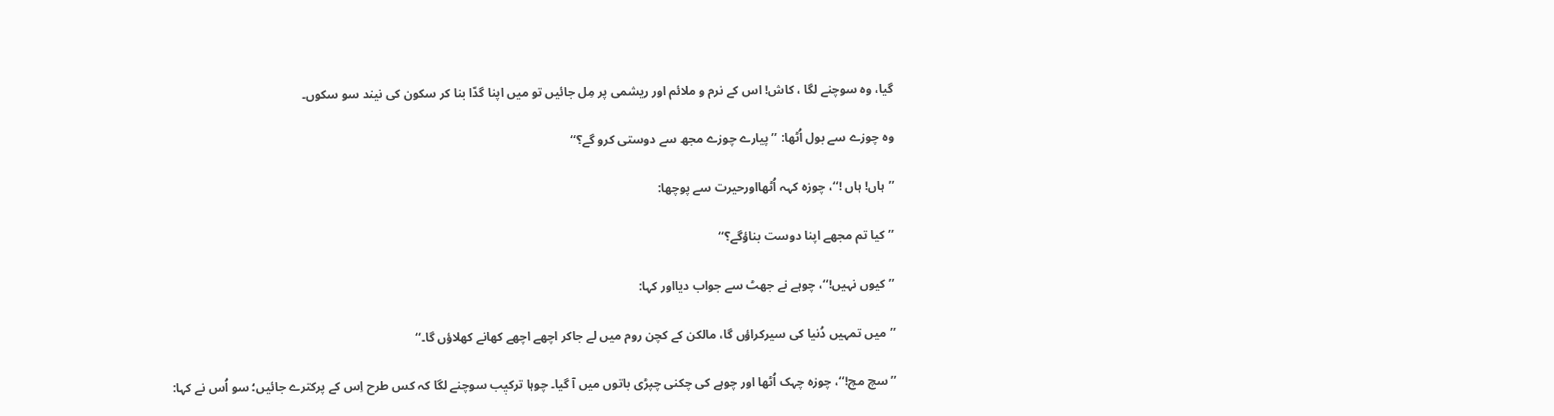گیا، وہ سوچنے لگا ، کاش! اس کے نرم و ملائم اور ریشمی پر مِل جائیں تو میں اپنا گدّا بنا کر سکون کی نیند سو سکوں۔

وہ چوزے سے بول اُٹھا: ’’پیارے چوزے مجھ سے دوستی کرو گے؟‘‘

’’ہاں! ہاں !‘‘، چوزہ کہہ اُٹھااورحیرت سے پوچھا:

’’کیا تم مجھے اپنا دوست بناؤگے؟‘‘

’’کیوں نہیں!‘‘، چوہے نے جھٹ سے جواب دیااور کہا:

’’میں تمہیں دُنیا کی سیرکراؤں گا، مالکن کے کچن روم میں لے جاکر اچھے اچھے کھانے کھلاؤں گا۔‘‘

’’سچ مچ!‘‘، چوزہ چہک اُٹھا اور چوہے کی چکنی چپڑی باتوں میں آ گیا۔ چوہا ترکیٖب سوچنے لگا کہ کس طرح اِس کے پرکترے جائیں؛ سو اُس نے کہا: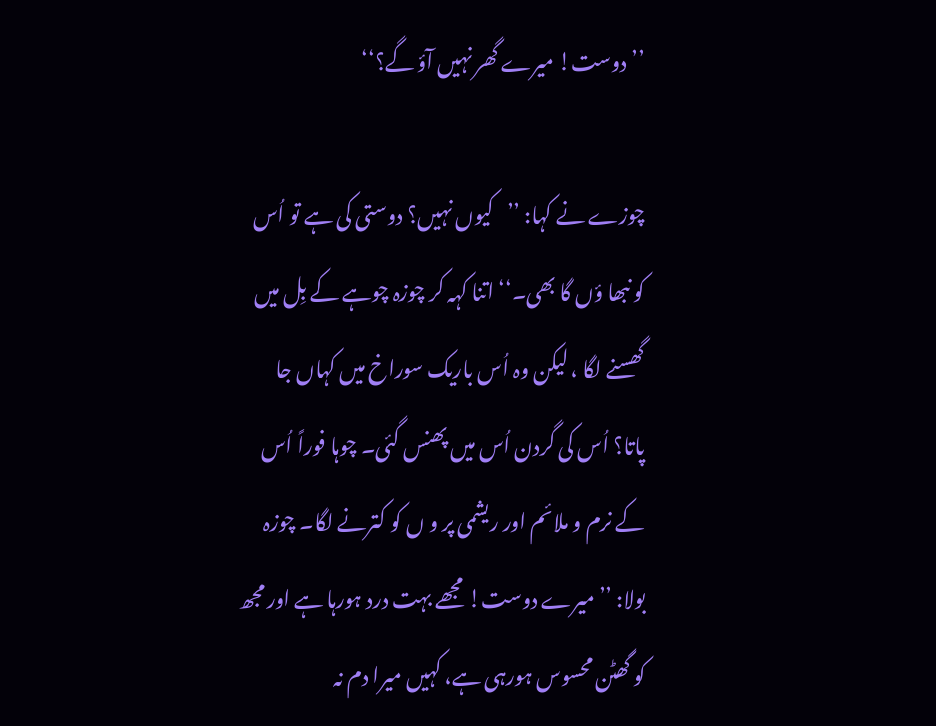’’دوست! میرے گھر نہیں آؤ گے؟‘‘

چوزے نے کہا: ’’کیوں نہیں؟ دوستی کی ہے تو اُس کو نبھا ؤں گا بھی۔‘‘ اتنا کہہ کر چوزہ چوہے کے بِل میں گھسنے لگا ، لیکن وہ اُس باریک سوراخ میں کہاں جا پاتا؟ اُس کی گردن اُس میں پھنس گئی۔ چوہا فوراً اُس کے نرم و ملائم اور ریشمی پر و ں کو کترنے لگا۔ چوزہ بولا: ’’میرے دوست! مجھے بہت درد ہورہا ہے اور مجھ کو گھٹن محسوس ہورہی ہے، کہیں میرا دم نہ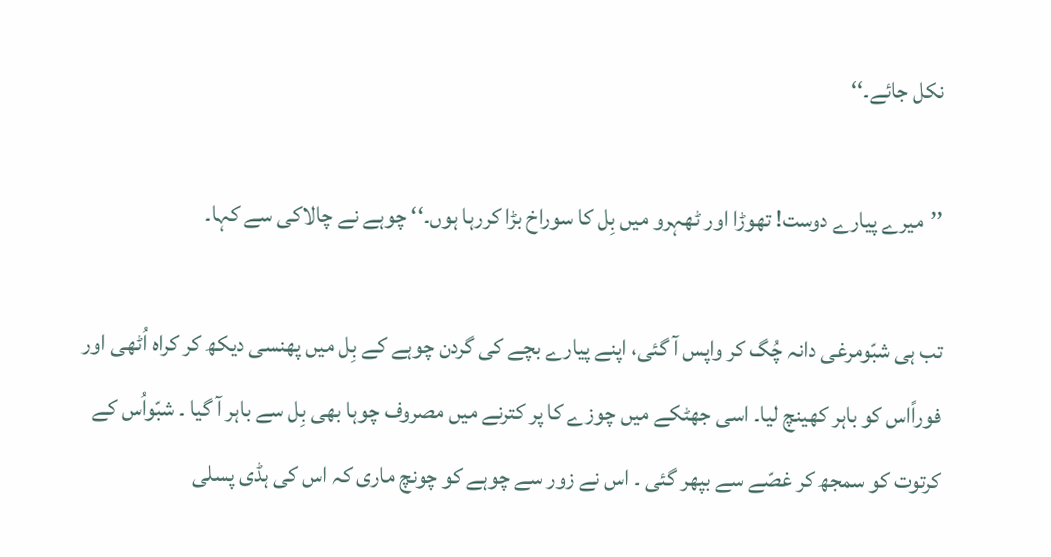نکل جائے۔‘‘

’’میرے پیارے دوست! تھوڑا اور ٹھہرو میں بِل کا سوراخ بڑا کررہا ہوں۔‘‘ چوہے نے چالاکی سے کہا۔

تب ہی شبّومرغی دانہ چُگ کر واپس آ گئی، اپنے پیارے بچے کی گردن چوہے کے بِل میں پھنسی دیکھ کر کراہ اُٹھی اور فوراًاس کو باہر کھینچ لیا۔ اسی جھٹکے میں چوزے کا پر کترنے میں مصروف چوہا بھی بِل سے باہر آ گیا ۔ شبّواُس کے کرتوت کو سمجھ کر غصّے سے بپھر گئی ۔ اس نے زور سے چوہے کو چونچ ماری کہ اس کی ہڈی پسلی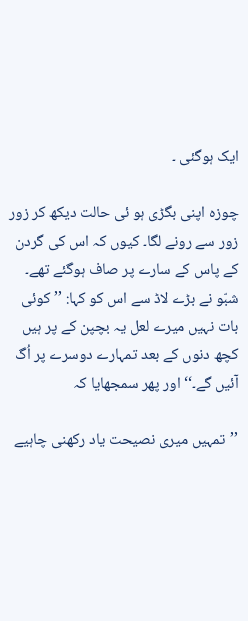ایک ہوگئی ۔

چوزہ اپنی بگڑی ہو ئی حالت دیکھ کر زور زور سے رونے لگا۔ کیوں کہ اس کی گردن کے پاس کے سارے پر صاف ہوگئے تھے۔ شبّو نے بڑے لاڈ سے اس کو کہا: ’’ کوئی بات نہیں میرے لعل یہ بچپن کے پر ہیں کچھ دنوں کے بعد تمہارے دوسرے پر اُگ آئیں گے۔‘‘ اور پھر سمجھایا کہ

’’تمہیں میری نصیحت یاد رکھنی چاہیے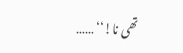تھی نا!‘‘ ……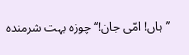’’ہاں! امّی جان!‘‘ چوزہ بہت شرمندہ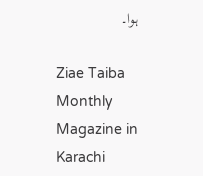ہوا۔

Ziae Taiba Monthly Magazine in Karachi